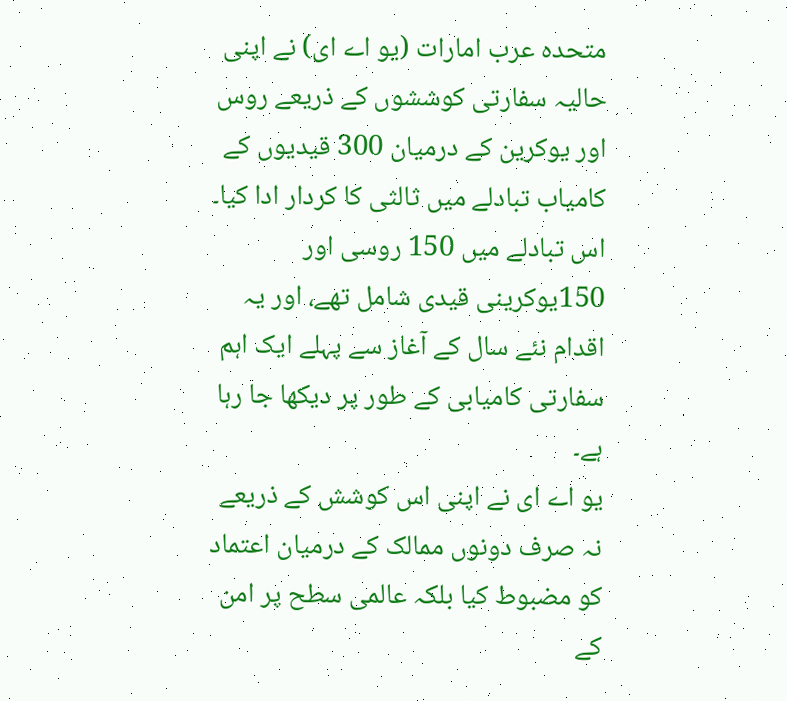متحدہ عرب امارات (یو اے ای) نے اپنی حالیہ سفارتی کوششوں کے ذریعے روس اور یوکرین کے درمیان 300 قیدیوں کے کامیاب تبادلے میں ثالثی کا کردار ادا کیا۔
اس تبادلے میں 150 روسی اور 150یوکرینی قیدی شامل تھے، اور یہ اقدام نئے سال کے آغاز سے پہلے ایک اہم سفارتی کامیابی کے طور پر دیکھا جا رہا ہے۔
یو اے ای نے اپنی اس کوشش کے ذریعے نہ صرف دونوں ممالک کے درمیان اعتماد کو مضبوط کیا بلکہ عالمی سطح پر امن کے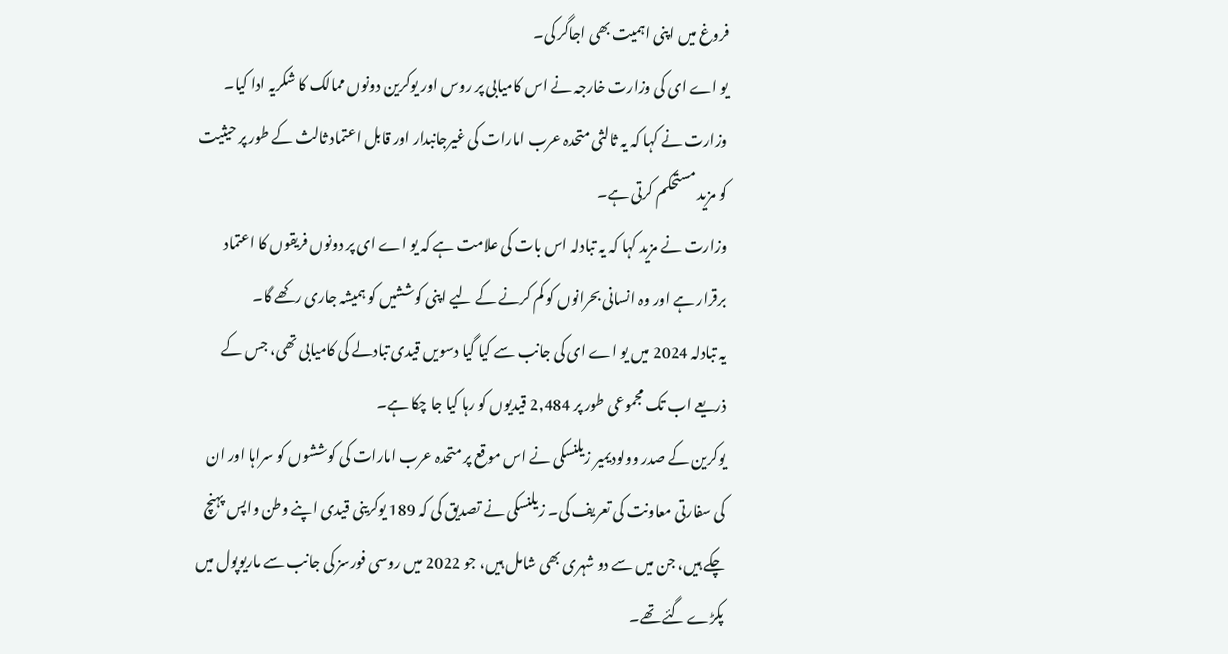فروغ میں اپنی اہمیت بھی اجاگر کی۔
یو اے ای کی وزارت خارجہ نے اس کامیابی پر روس اور یوکرین دونوں ممالک کا شکریہ ادا کیا۔ وزارت نے کہا کہ یہ ثالثی متحدہ عرب امارات کی غیرجانبدار اور قابل اعتماد ثالث کے طور پر حیثیت کو مزید مستحکم کرتی ہے۔
وزارت نے مزید کہا کہ یہ تبادلہ اس بات کی علامت ہے کہ یو اے ای پر دونوں فریقوں کا اعتماد برقرار ہے اور وہ انسانی بحرانوں کو کم کرنے کے لیے اپنی کوششیں کو ہمیشہ جاری رکھے گا۔
یہ تبادلہ 2024 میں یو اے ای کی جانب سے کیا گیا دسویں قیدی تبادلے کی کامیابی تھی، جس کے ذریعے اب تک مجموعی طور پر 2,484 قیدیوں کو رہا کیا جا چکا ہے۔
یوکرین کے صدر وولودیمیر زیلنسکی نے اس موقع پر متحدہ عرب امارات کی کوششوں کو سراہا اور ان کی سفارتی معاونت کی تعریف کی۔ زیلنسکی نے تصدیق کی کہ 189 یوکرینی قیدی اپنے وطن واپس پہنچ چکے ہیں، جن میں سے دو شہری بھی شامل ہیں، جو 2022 میں روسی فورسز کی جانب سے ماریوپول میں پکڑے گئے تھے۔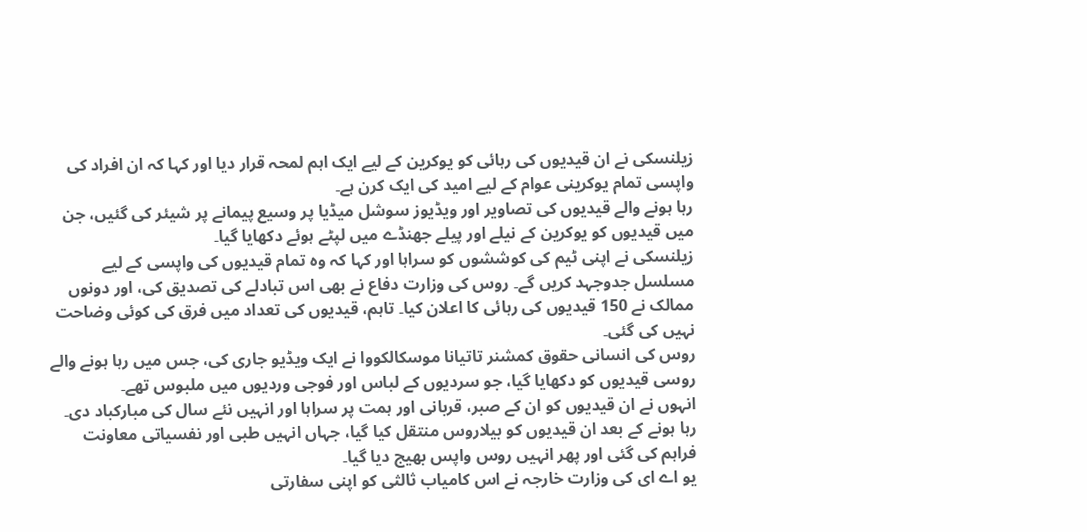زیلنسکی نے ان قیدیوں کی رہائی کو یوکرین کے لیے ایک اہم لمحہ قرار دیا اور کہا کہ ان افراد کی واپسی تمام یوکرینی عوام کے لیے امید کی ایک کرن ہے۔
رہا ہونے والے قیدیوں کی تصاویر اور ویڈیوز سوشل میڈیا پر وسیع پیمانے پر شیئر کی گئیں، جن میں قیدیوں کو یوکرین کے نیلے اور پیلے جھنڈے میں لپٹے ہوئے دکھایا گیا۔
زیلنسکی نے اپنی ٹیم کی کوششوں کو سراہا اور کہا کہ وہ تمام قیدیوں کی واپسی کے لیے مسلسل جدوجہد کریں گے۔ روس کی وزارت دفاع نے بھی اس تبادلے کی تصدیق کی، اور دونوں ممالک نے 150 قیدیوں کی رہائی کا اعلان کیا۔ تاہم، قیدیوں کی تعداد میں فرق کی کوئی وضاحت نہیں کی گئی۔
روس کی انسانی حقوق کمشنر تاتیانا موسکالکووا نے ایک ویڈیو جاری کی، جس میں رہا ہونے والے روسی قیدیوں کو دکھایا گیا، جو سردیوں کے لباس اور فوجی وردیوں میں ملبوس تھے۔
انہوں نے ان قیدیوں کو ان کے صبر، قربانی اور ہمت پر سراہا اور انہیں نئے سال کی مبارکباد دی۔ رہا ہونے کے بعد ان قیدیوں کو بیلاروس منتقل کیا گیا، جہاں انہیں طبی اور نفسیاتی معاونت فراہم کی گئی اور پھر انہیں روس واپس بھیج دیا گیا۔
یو اے ای کی وزارت خارجہ نے اس کامیاب ثالثی کو اپنی سفارتی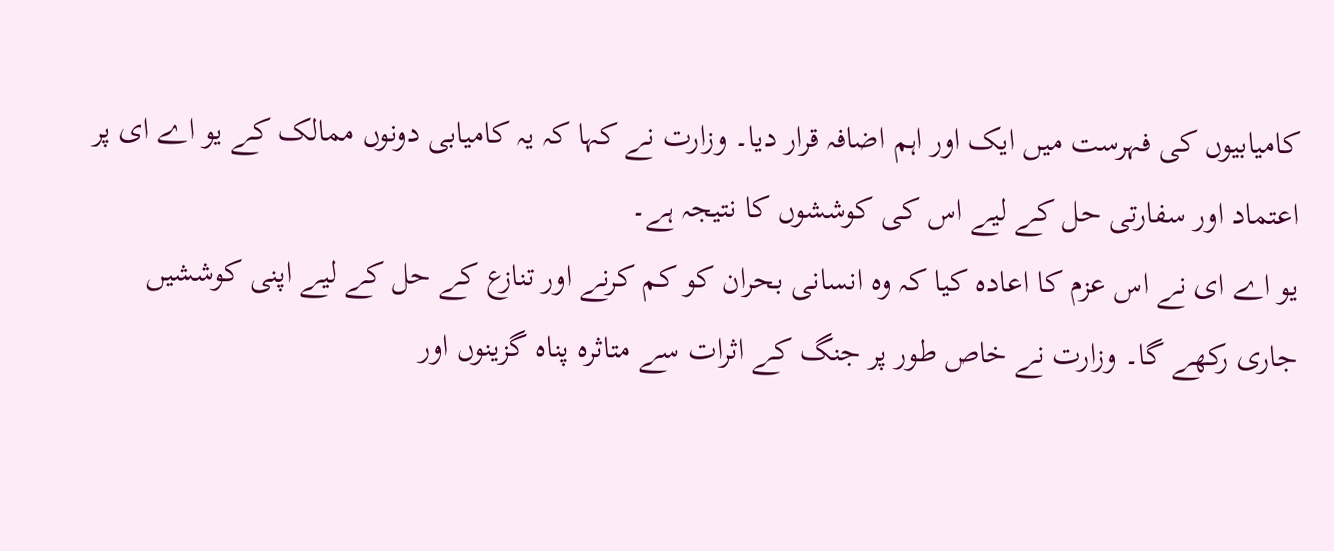کامیابیوں کی فہرست میں ایک اور اہم اضافہ قرار دیا۔ وزارت نے کہا کہ یہ کامیابی دونوں ممالک کے یو اے ای پر اعتماد اور سفارتی حل کے لیے اس کی کوششوں کا نتیجہ ہے۔
یو اے ای نے اس عزم کا اعادہ کیا کہ وہ انسانی بحران کو کم کرنے اور تنازع کے حل کے لیے اپنی کوششیں جاری رکھے گا۔ وزارت نے خاص طور پر جنگ کے اثرات سے متاثرہ پناہ گزینوں اور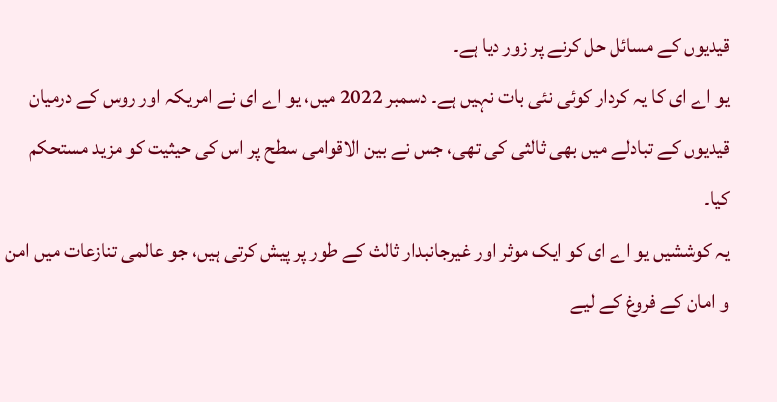قیدیوں کے مسائل حل کرنے پر زور دیا ہے۔
یو اے ای کا یہ کردار کوئی نئی بات نہیں ہے۔ دسمبر 2022 میں، یو اے ای نے امریکہ اور روس کے درمیان قیدیوں کے تبادلے میں بھی ثالثی کی تھی، جس نے بین الاقوامی سطح پر اس کی حیثیت کو مزید مستحکم کیا۔
یہ کوششیں یو اے ای کو ایک موثر اور غیرجانبدار ثالث کے طور پر پیش کرتی ہیں، جو عالمی تنازعات میں امن و امان کے فروغ کے لیے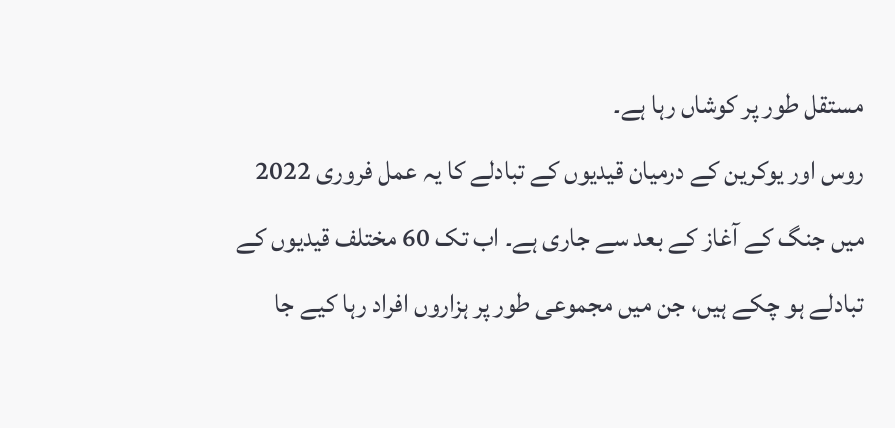مستقل طور پر کوشاں رہا ہے۔
روس اور یوکرین کے درمیان قیدیوں کے تبادلے کا یہ عمل فروری 2022 میں جنگ کے آغاز کے بعد سے جاری ہے۔ اب تک 60 مختلف قیدیوں کے تبادلے ہو چکے ہیں، جن میں مجموعی طور پر ہزاروں افراد رہا کیے جا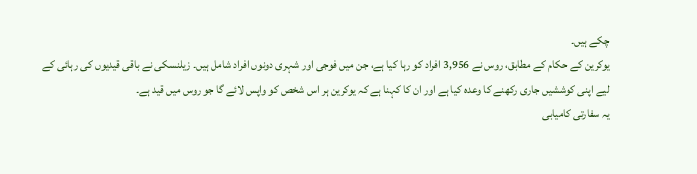چکے ہیں۔
یوکرین کے حکام کے مطابق، روس نے 3,956 افراد کو رہا کیا ہے، جن میں فوجی اور شہری دونوں افراد شامل ہیں۔ زیلنسکی نے باقی قیدیوں کی رہائی کے لیے اپنی کوششیں جاری رکھنے کا وعدہ کیا ہے اور ان کا کہنا ہے کہ یوکرین ہر اس شخص کو واپس لائے گا جو روس میں قید ہے۔
یہ سفارتی کامیابی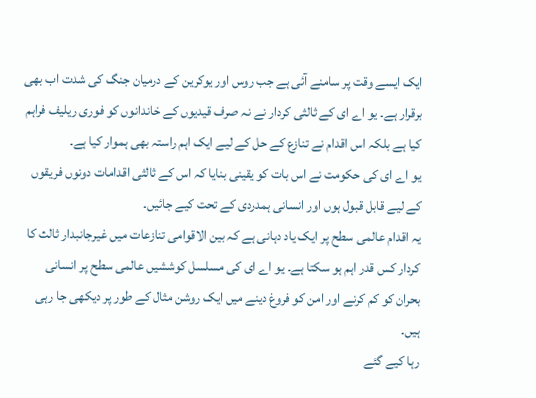ایک ایسے وقت پر سامنے آئی ہے جب روس اور یوکرین کے درمیان جنگ کی شدت اب بھی برقرار ہے۔ یو اے ای کے ثالثی کردار نے نہ صرف قیدیوں کے خاندانوں کو فوری ریلیف فراہم کیا ہے بلکہ اس اقدام نے تنازع کے حل کے لیے ایک اہم راستہ بھی ہموار کیا ہے۔
یو اے ای کی حکومت نے اس بات کو یقینی بنایا کہ اس کے ثالثی اقدامات دونوں فریقوں کے لیے قابل قبول ہوں اور انسانی ہمدردی کے تحت کیے جائیں۔
یہ اقدام عالمی سطح پر ایک یاد دہانی ہے کہ بین الاقوامی تنازعات میں غیرجانبدار ثالث کا کردار کس قدر اہم ہو سکتا ہے۔ یو اے ای کی مسلسل کوششیں عالمی سطح پر انسانی بحران کو کم کرنے اور امن کو فروغ دینے میں ایک روشن مثال کے طور پر دیکھی جا رہی ہیں۔
رہا کیے گئے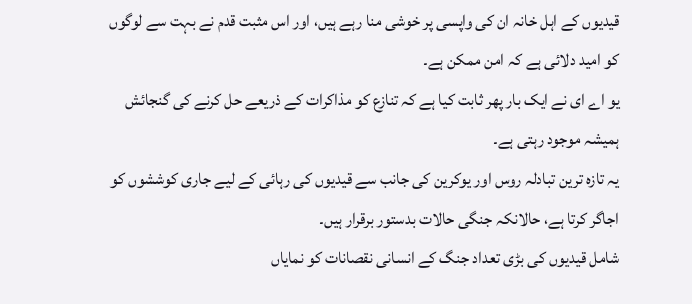قیدیوں کے اہل خانہ ان کی واپسی پر خوشی منا رہے ہیں، اور اس مثبت قدم نے بہت سے لوگوں کو امید دلائی ہے کہ امن ممکن ہے۔
یو اے ای نے ایک بار پھر ثابت کیا ہے کہ تنازع کو مذاکرات کے ذریعے حل کرنے کی گنجائش ہمیشہ موجود رہتی ہے۔
یہ تازہ ترین تبادلہ روس اور یوکرین کی جانب سے قیدیوں کی رہائی کے لیے جاری کوششوں کو اجاگر کرتا ہے، حالانکہ جنگی حالات بدستور برقرار ہیں۔
شامل قیدیوں کی بڑی تعداد جنگ کے انسانی نقصانات کو نمایاں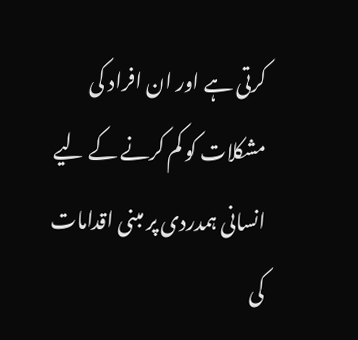کرتی ہے اور ان افراد کی مشکلات کو کم کرنے کے لیے انسانی ہمدردی پر مبنی اقدامات کی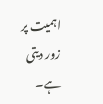اہمیت پر زور دیتی ہے۔